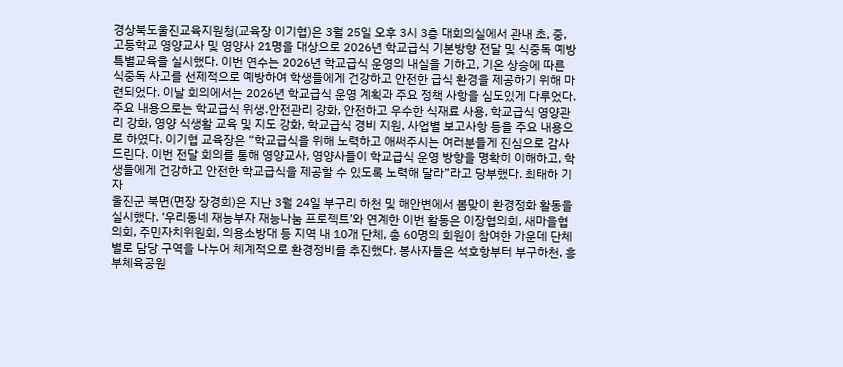경상북도울진교육지원청(교육장 이기협)은 3월 25일 오후 3시 3층 대회의실에서 관내 초, 중, 고등학교 영양교사 및 영양사 21명을 대상으로 2026년 학교급식 기본방향 전달 및 식중독 예방 특별교육을 실시했다. 이번 연수는 2026년 학교급식 운영의 내실을 기하고, 기온 상승에 따른 식중독 사고를 선제적으로 예방하여 학생들에게 건강하고 안전한 급식 환경을 제공하기 위해 마련되었다. 이날 회의에서는 2026년 학교급식 운영 계획과 주요 정책 사항을 심도있게 다루었다. 주요 내용으로는 학교급식 위생․안전관리 강화, 안전하고 우수한 식재료 사용, 학교급식 영양관리 강화, 영양 식생활 교육 및 지도 강화, 학교급식 경비 지원, 사업별 보고사항 등을 주요 내용으로 하였다. 이기협 교육장은 “학교급식을 위해 노력하고 애써주시는 여러분들게 진심으로 감사드린다. 이번 전달 회의를 통해 영양교사, 영양사들이 학교급식 운영 방향을 명확히 이해하고, 학생들에게 건강하고 안전한 학교급식을 제공할 수 있도록 노력해 달라”라고 당부했다. 최태하 기자
울진군 북면(면장 장경희)은 지난 3월 24일 부구리 하천 및 해안변에서 봄맞이 환경정화 활동을 실시했다. ‘우리동네 재능부자 재능나눔 프로젝트’와 연계한 이번 활동은 이장협의회, 새마을협의회, 주민자치위원회, 의용소방대 등 지역 내 10개 단체, 총 60명의 회원이 참여한 가운데 단체별로 담당 구역을 나누어 체계적으로 환경정비를 추진했다. 봉사자들은 석호항부터 부구하천, 흥부체육공원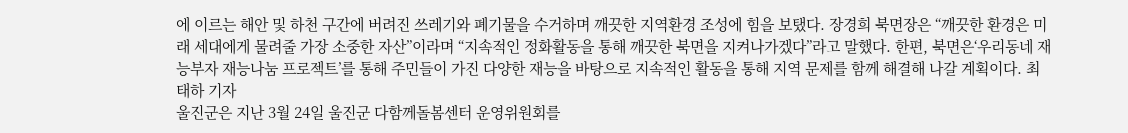에 이르는 해안 및 하천 구간에 버려진 쓰레기와 폐기물을 수거하며 깨끗한 지역환경 조성에 힘을 보탰다. 장경희 북면장은 “깨끗한 환경은 미래 세대에게 물려줄 가장 소중한 자산”이라며 “지속적인 정화활동을 통해 깨끗한 북면을 지켜나가겠다”라고 말했다. 한편, 북면은‘우리동네 재능부자 재능나눔 프로젝트’를 통해 주민들이 가진 다양한 재능을 바탕으로 지속적인 활동을 통해 지역 문제를 함께 해결해 나갈 계획이다. 최태하 기자
울진군은 지난 3월 24일 울진군 다함께돌봄센터 운영위원회를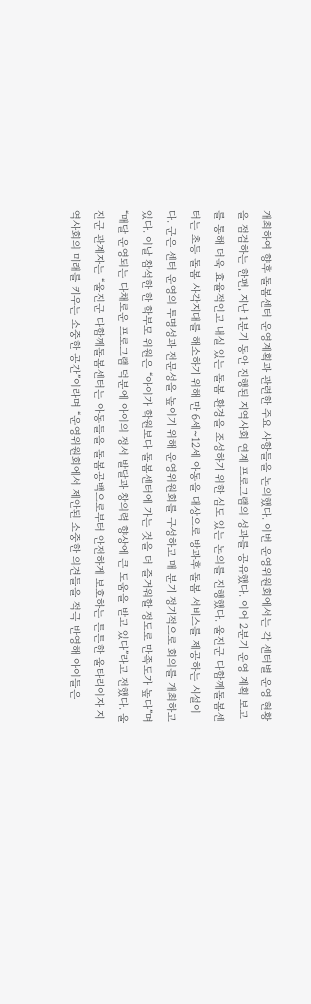개최하여 향후 돌봄센터 운영계획과 관련한 주요 사항들을 논의했다. 이번 운영위원회에서는 각 센터별 운영 현황을 점검하는 한편, 지난 1분기 동안 진행된 지역사회 연계 프로그램의 성과를 공유했다. 이어 2분기 운영 계획 보고를 통해 더욱 효율적인고 내실 있는 돌봄 환경을 조성하기 위한 심도 있는 논의를 진행했다. 울진군 다함께돌봄센터는 초등 돌봄 사각지대를 해소하기 위해 만 6세~12세 아동을 대상으로 방과후 돌봄 서비스를 제공하는 시설이다. 군은 센터 운영의 투명성과 전문성을 높이기 위해 운영위원회를 구성하고 매 분기 정기적으로 회의를 개최하고 있다. 이날 참석한 한 학부모 위원은 “아이가 학원보다 돌봄센터에 가는 것을 더 즐거워할 정도로 만족도가 높다”며 “매달 운영되는 다채로운 프로그램 덕분에 아이의 정서 발달과 창의력 향상에 큰 도움을 받고 있다”라고 전했다. 울진군 관계자는 “울진군 다함께돌봄센터는 아동들을 돌봄공백으로부터 안전하게 보호하는 튼튼한 울타리이자 지역사회의 미래를 키우는 소중한 공간”이라며 “운영위원회에서 제안된 소중한 의견들을 적극 반영해 아이들은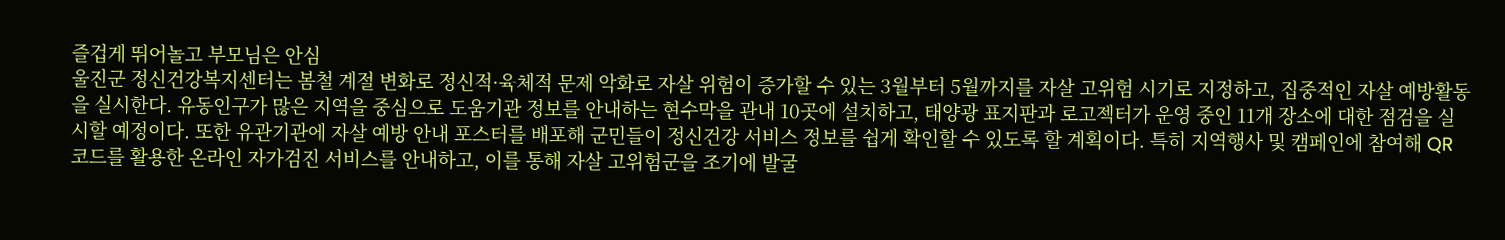즐겁게 뛰어놀고 부모님은 안심
울진군 정신건강복지센터는 봄철 계절 변화로 정신적·육체적 문제 악화로 자살 위험이 증가할 수 있는 3월부터 5월까지를 자살 고위험 시기로 지정하고, 집중적인 자살 예방활동을 실시한다. 유동인구가 많은 지역을 중심으로 도움기관 정보를 안내하는 현수막을 관내 10곳에 설치하고, 태양광 표지판과 로고젝터가 운영 중인 11개 장소에 대한 점검을 실시할 예정이다. 또한 유관기관에 자살 예방 안내 포스터를 배포해 군민들이 정신건강 서비스 정보를 쉽게 확인할 수 있도록 할 계획이다. 특히 지역행사 및 캠페인에 참여해 QR코드를 활용한 온라인 자가검진 서비스를 안내하고, 이를 통해 자살 고위험군을 조기에 발굴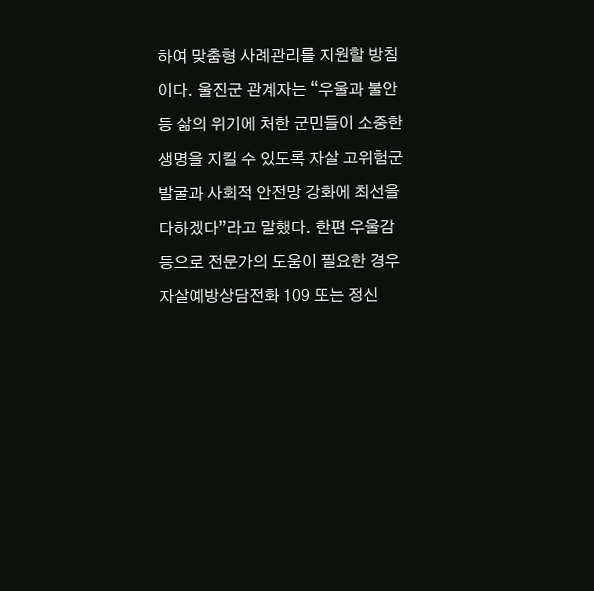하여 맞춤형 사례관리를 지원할 방침이다. 울진군 관계자는 “우울과 불안 등 삶의 위기에 처한 군민들이 소중한 생명을 지킬 수 있도록 자살 고위험군 발굴과 사회적 안전망 강화에 최선을 다하겠다”라고 말했다. 한편 우울감 등으로 전문가의 도움이 필요한 경우 자살예방상담전화 109 또는 정신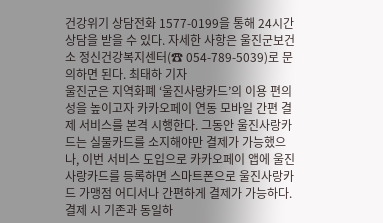건강위기 상담전화 1577-0199을 통해 24시간 상담을 받을 수 있다. 자세한 사항은 울진군보건소 정신건강복지센터(☎ 054-789-5039)로 문의하면 된다. 최태하 기자
울진군은 지역화폐 ‘울진사랑카드’의 이용 편의성을 높이고자 카카오페이 연동 모바일 간편 결제 서비스를 본격 시행한다. 그동안 울진사랑카드는 실물카드를 소지해야만 결제가 가능했으나, 이번 서비스 도입으로 카카오페이 앱에 울진사랑카드를 등록하면 스마트폰으로 울진사랑카드 가맹점 어디서나 간편하게 결제가 가능하다. 결제 시 기존과 동일하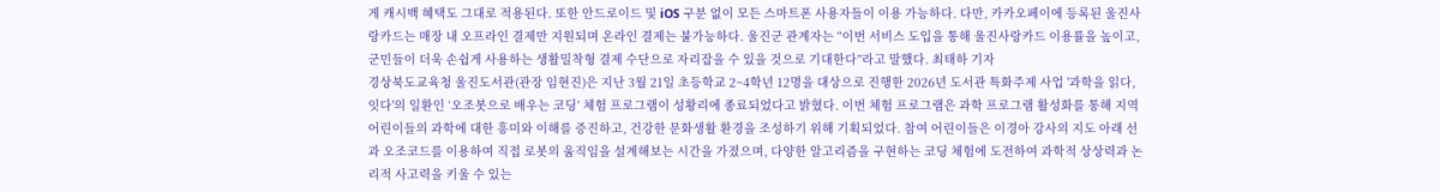게 캐시백 혜택도 그대로 적용된다. 또한 안드로이드 및 iOS 구분 없이 모든 스마트폰 사용자들이 이용 가능하다. 다만, 카카오페이에 등록된 울진사랑카드는 매장 내 오프라인 결제만 지원되며 온라인 결제는 불가능하다. 울진군 관계자는 “이번 서비스 도입을 통해 울진사랑카드 이용률을 높이고, 군민들이 더욱 손쉽게 사용하는 생활밀착형 결제 수단으로 자리잡을 수 있을 것으로 기대한다”라고 말했다. 최태하 기자
경상북도교육청 울진도서관(관장 임현진)은 지난 3월 21일 초등학교 2~4학년 12명을 대상으로 진행한 2026년 도서관 특화주제 사업 '과학을 읽다, 잇다'의 일환인 ‘오조봇으로 배우는 코딩’ 체험 프로그램이 성황리에 종료되었다고 밝혔다. 이번 체험 프로그램은 과학 프로그램 활성화를 통해 지역 어린이들의 과학에 대한 흥미와 이해를 증진하고, 건강한 문화생활 환경을 조성하기 위해 기획되었다. 참여 어린이들은 이경아 강사의 지도 아래 선과 오조코드를 이용하여 직접 로봇의 움직임을 설계해보는 시간을 가졌으며, 다양한 알고리즘을 구현하는 코딩 체험에 도전하여 과학적 상상력과 논리적 사고력을 키울 수 있는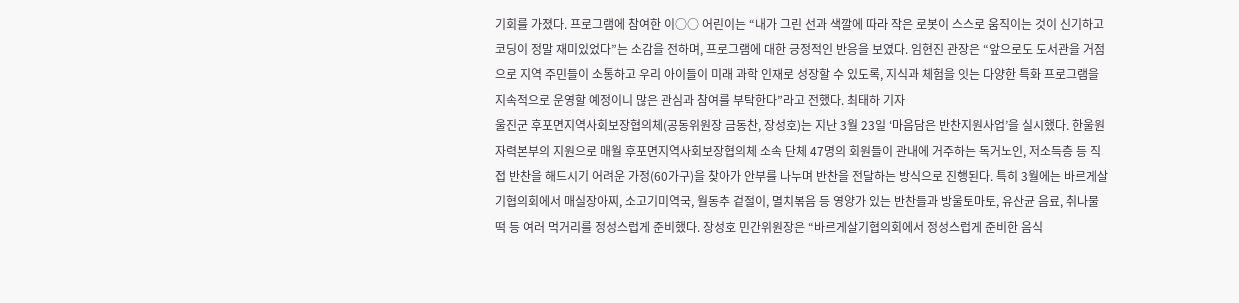기회를 가졌다. 프로그램에 참여한 이○○ 어린이는 “내가 그린 선과 색깔에 따라 작은 로봇이 스스로 움직이는 것이 신기하고 코딩이 정말 재미있었다”는 소감을 전하며, 프로그램에 대한 긍정적인 반응을 보였다. 임현진 관장은 “앞으로도 도서관을 거점으로 지역 주민들이 소통하고 우리 아이들이 미래 과학 인재로 성장할 수 있도록, 지식과 체험을 잇는 다양한 특화 프로그램을 지속적으로 운영할 예정이니 많은 관심과 참여를 부탁한다”라고 전했다. 최태하 기자
울진군 후포면지역사회보장협의체(공동위원장 금동찬, 장성호)는 지난 3월 23일 ‘마음담은 반찬지원사업’을 실시했다. 한울원자력본부의 지원으로 매월 후포면지역사회보장협의체 소속 단체 47명의 회원들이 관내에 거주하는 독거노인, 저소득층 등 직접 반찬을 해드시기 어려운 가정(60가구)을 찾아가 안부를 나누며 반찬을 전달하는 방식으로 진행된다. 특히 3월에는 바르게살기협의회에서 매실장아찌, 소고기미역국, 월동추 겉절이, 멸치볶음 등 영양가 있는 반찬들과 방울토마토, 유산균 음료, 취나물 떡 등 여러 먹거리를 정성스럽게 준비했다. 장성호 민간위원장은 “바르게살기협의회에서 정성스럽게 준비한 음식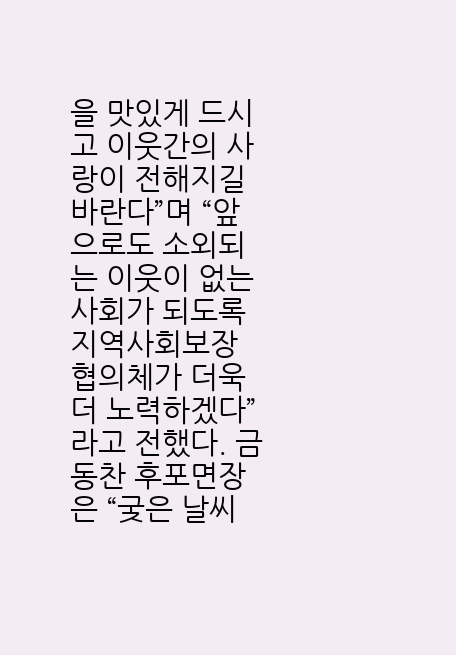을 맛있게 드시고 이웃간의 사랑이 전해지길 바란다”며 “앞으로도 소외되는 이웃이 없는 사회가 되도록 지역사회보장협의체가 더욱 더 노력하겠다”라고 전했다. 금동찬 후포면장은 “궂은 날씨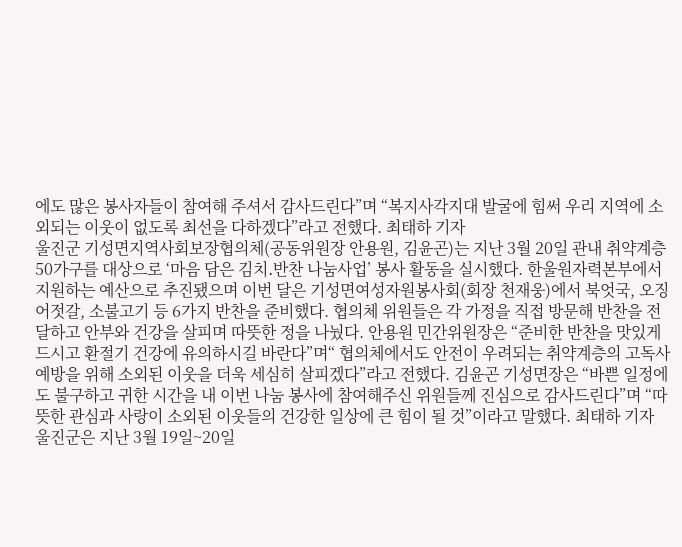에도 많은 봉사자들이 참여해 주셔서 감사드린다”며 “복지사각지대 발굴에 힘써 우리 지역에 소외되는 이웃이 없도록 최선을 다하겠다”라고 전했다. 최태하 기자
울진군 기성면지역사회보장협의체(공동위원장 안용원, 김윤곤)는 지난 3월 20일 관내 취약계층 50가구를 대상으로 ‘마음 담은 김치․반찬 나눔사업’ 봉사 활동을 실시했다. 한울원자력본부에서 지원하는 예산으로 추진됐으며 이번 달은 기성면여성자원봉사회(회장 천재웅)에서 북엇국, 오징어젓갈, 소불고기 등 6가지 반찬을 준비했다. 협의체 위원들은 각 가정을 직접 방문해 반찬을 전달하고 안부와 건강을 살피며 따뜻한 정을 나눴다. 안용원 민간위원장은 “준비한 반찬을 맛있게 드시고 환절기 건강에 유의하시길 바란다”며“ 협의체에서도 안전이 우려되는 취약계층의 고독사 예방을 위해 소외된 이웃을 더욱 세심히 살피겠다”라고 전했다. 김윤곤 기성면장은 “바쁜 일정에도 불구하고 귀한 시간을 내 이번 나눔 봉사에 참여해주신 위원들께 진심으로 감사드린다”며 “따뜻한 관심과 사랑이 소외된 이웃들의 건강한 일상에 큰 힘이 될 것”이라고 말했다. 최태하 기자
울진군은 지난 3월 19일~20일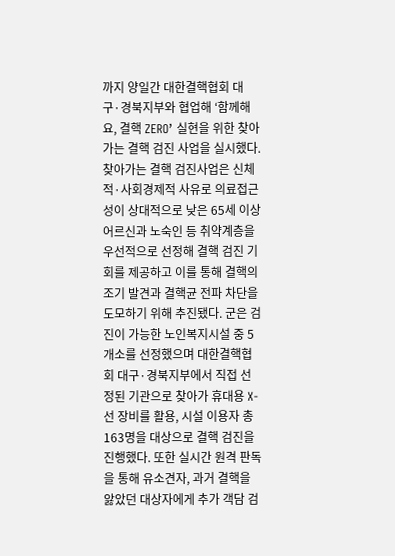까지 양일간 대한결핵협회 대구·경북지부와 협업해 ‘함께해요, 결핵 ZERO’ 실현을 위한 찾아가는 결핵 검진 사업을 실시했다. 찾아가는 결핵 검진사업은 신체적·사회경제적 사유로 의료접근성이 상대적으로 낮은 65세 이상 어르신과 노숙인 등 취약계층을 우선적으로 선정해 결핵 검진 기회를 제공하고 이를 통해 결핵의 조기 발견과 결핵균 전파 차단을 도모하기 위해 추진됐다. 군은 검진이 가능한 노인복지시설 중 5개소를 선정했으며 대한결핵협회 대구·경북지부에서 직접 선정된 기관으로 찾아가 휴대용 X-선 장비를 활용, 시설 이용자 총 163명을 대상으로 결핵 검진을 진행했다. 또한 실시간 원격 판독을 통해 유소견자, 과거 결핵을 앓았던 대상자에게 추가 객담 검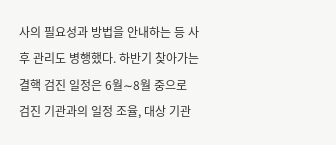사의 필요성과 방법을 안내하는 등 사후 관리도 병행했다. 하반기 찾아가는 결핵 검진 일정은 6월∼8월 중으로 검진 기관과의 일정 조율, 대상 기관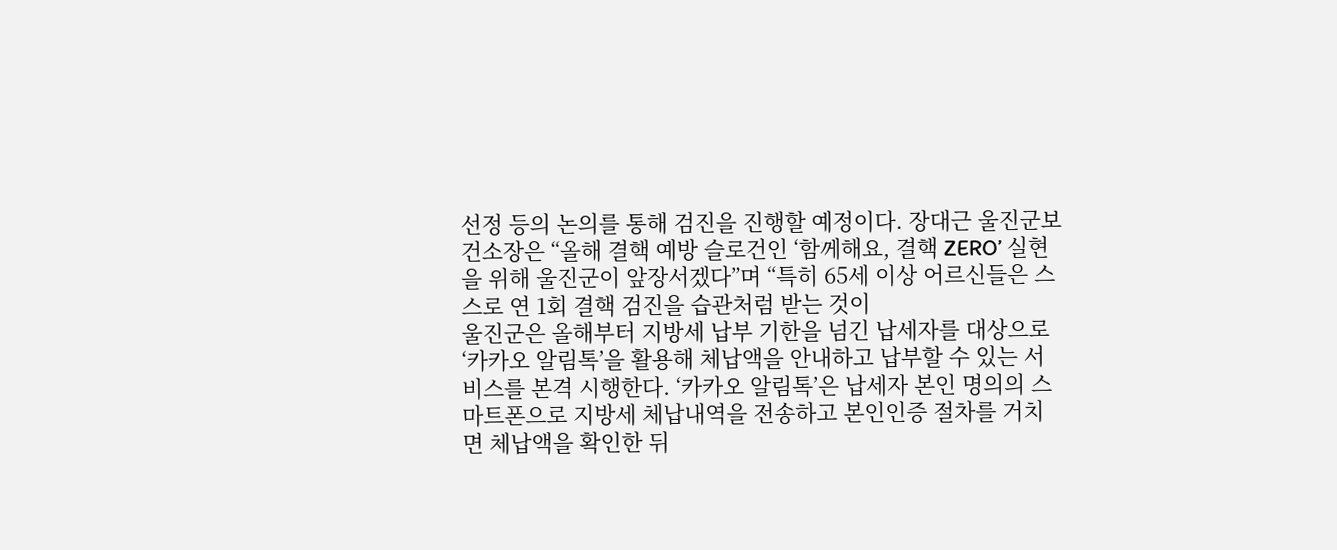선정 등의 논의를 통해 검진을 진행할 예정이다. 장대근 울진군보건소장은 “올해 결핵 예방 슬로건인 ‘함께해요, 결핵 ZERO’ 실현을 위해 울진군이 앞장서겠다”며 “특히 65세 이상 어르신들은 스스로 연 1회 결핵 검진을 습관처럼 받는 것이
울진군은 올해부터 지방세 납부 기한을 넘긴 납세자를 대상으로 ‘카카오 알림톡’을 활용해 체납액을 안내하고 납부할 수 있는 서비스를 본격 시행한다. ‘카카오 알림톡’은 납세자 본인 명의의 스마트폰으로 지방세 체납내역을 전송하고 본인인증 절차를 거치면 체납액을 확인한 뒤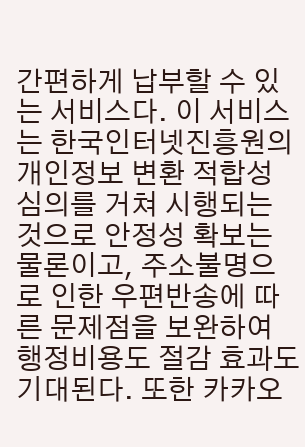간편하게 납부할 수 있는 서비스다. 이 서비스는 한국인터넷진흥원의 개인정보 변환 적합성 심의를 거쳐 시행되는 것으로 안정성 확보는 물론이고, 주소불명으로 인한 우편반송에 따른 문제점을 보완하여 행정비용도 절감 효과도 기대된다. 또한 카카오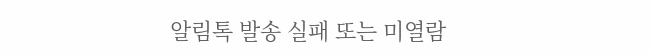알림톡 발송 실패 또는 미열람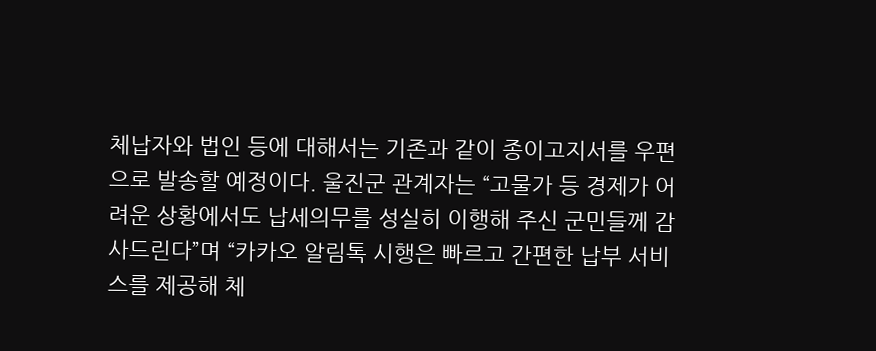체납자와 법인 등에 대해서는 기존과 같이 종이고지서를 우편으로 발송할 예정이다. 울진군 관계자는 “고물가 등 경제가 어려운 상황에서도 납세의무를 성실히 이행해 주신 군민들께 감사드린다”며 “카카오 알림톡 시행은 빠르고 간편한 납부 서비스를 제공해 체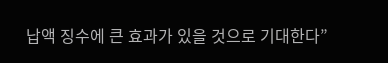납액 징수에 큰 효과가 있을 것으로 기대한다”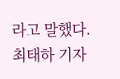라고 말했다. 최태하 기자